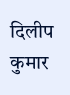दिलीप कुमार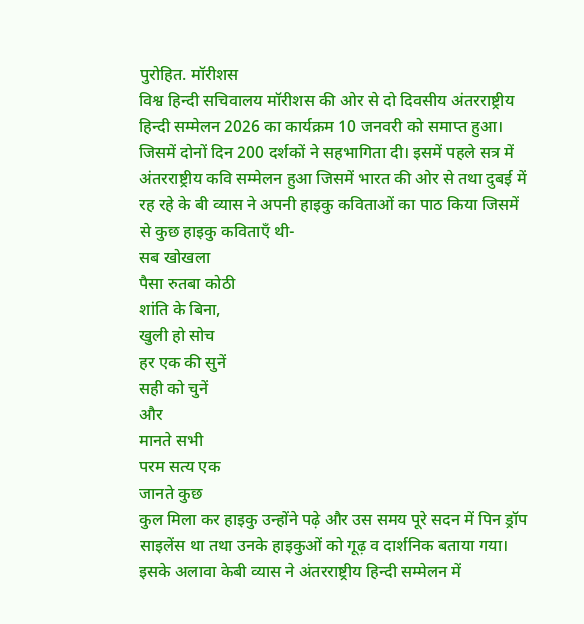पुरोहित. मॉरीशस
विश्व हिन्दी सचिवालय मॉरीशस की ओर से दो दिवसीय अंतरराष्ट्रीय हिन्दी सम्मेलन 2026 का कार्यक्रम 10 जनवरी को समाप्त हुआ। जिसमें दोनों दिन 200 दर्शकों ने सहभागिता दी। इसमें पहले सत्र में अंतरराष्ट्रीय कवि सम्मेलन हुआ जिसमें भारत की ओर से तथा दुबई में रह रहे के बी व्यास ने अपनी हाइकु कविताओं का पाठ किया जिसमें से कुछ हाइकु कविताएँ थी-
सब खोखला
पैसा रुतबा कोठी
शांति के बिना,
खुली हो सोच
हर एक की सुनें
सही को चुनें
और
मानते सभी
परम सत्य एक
जानते कुछ
कुल मिला कर हाइकु उन्होंने पढ़े और उस समय पूरे सदन में पिन ड्रॉप साइलेंस था तथा उनके हाइकुओं को गूढ़ व दार्शनिक बताया गया। इसके अलावा केबी व्यास ने अंतरराष्ट्रीय हिन्दी सम्मेलन में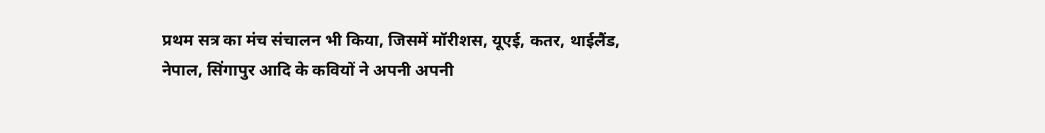प्रथम सत्र का मंच संचालन भी किया, जिसमें मॉरीशस, यूएई, कतर, थाईलैंड, नेपाल, सिंगापुर आदि के कवियों ने अपनी अपनी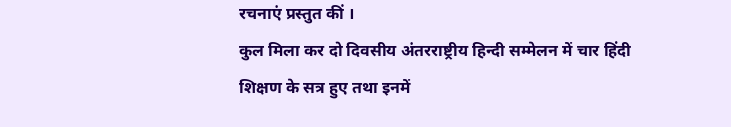रचनाएं प्रस्तुत कीं ।
कुल मिला कर दो दिवसीय अंतरराष्ट्रीय हिन्दी सम्मेलन में चार हिंदी शिक्षण के सत्र हुए तथा इनमें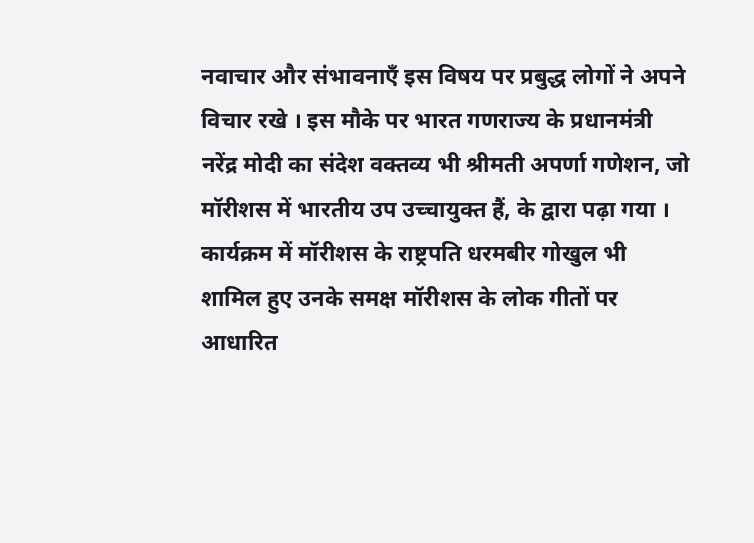नवाचार और संभावनाएँ इस विषय पर प्रबुद्ध लोगों ने अपने विचार रखे । इस मौके पर भारत गणराज्य के प्रधानमंत्री नरेंद्र मोदी का संदेश वक्तव्य भी श्रीमती अपर्णा गणेशन, जो मॉरीशस में भारतीय उप उच्चायुक्त हैं, के द्वारा पढ़ा गया ।
कार्यक्रम में मॉरीशस के राष्ट्रपति धरमबीर गोखुल भी शामिल हुए उनके समक्ष मॉरीशस के लोक गीतों पर आधारित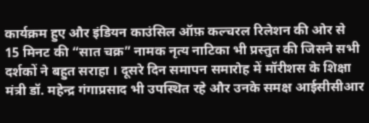कार्यक्रम हुए और इंडियन काउंसिल ऑफ़ कल्चरल रिलेशन की ओर से 15 मिनट की “सात चक्र” नामक नृत्य नाटिका भी प्रस्तुत की जिसने सभी दर्शकों ने बहुत सराहा । दूसरे दिन समापन समारोह में मॉरीशस के शिक्षा मंत्री डॉ. महेन्द्र गंगाप्रसाद भी उपस्थित रहे और उनके समक्ष आईसीसीआर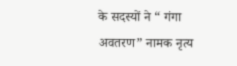के सदस्यों ने “ गंगा अवतरण” नामक नृत्य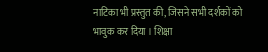नाटिका भी प्रस्तुत की, जिसने सभी दर्शकों को भावुक कर दिया । शिक्षा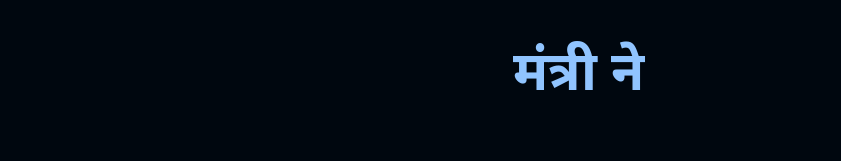मंत्री ने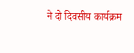ने दो दिवसीय कार्यक्रम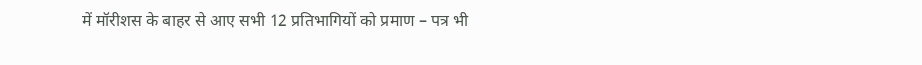में मॉरीशस के बाहर से आए सभी 12 प्रतिभागियों को प्रमाण – पत्र भी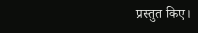प्रस्तुत किए।